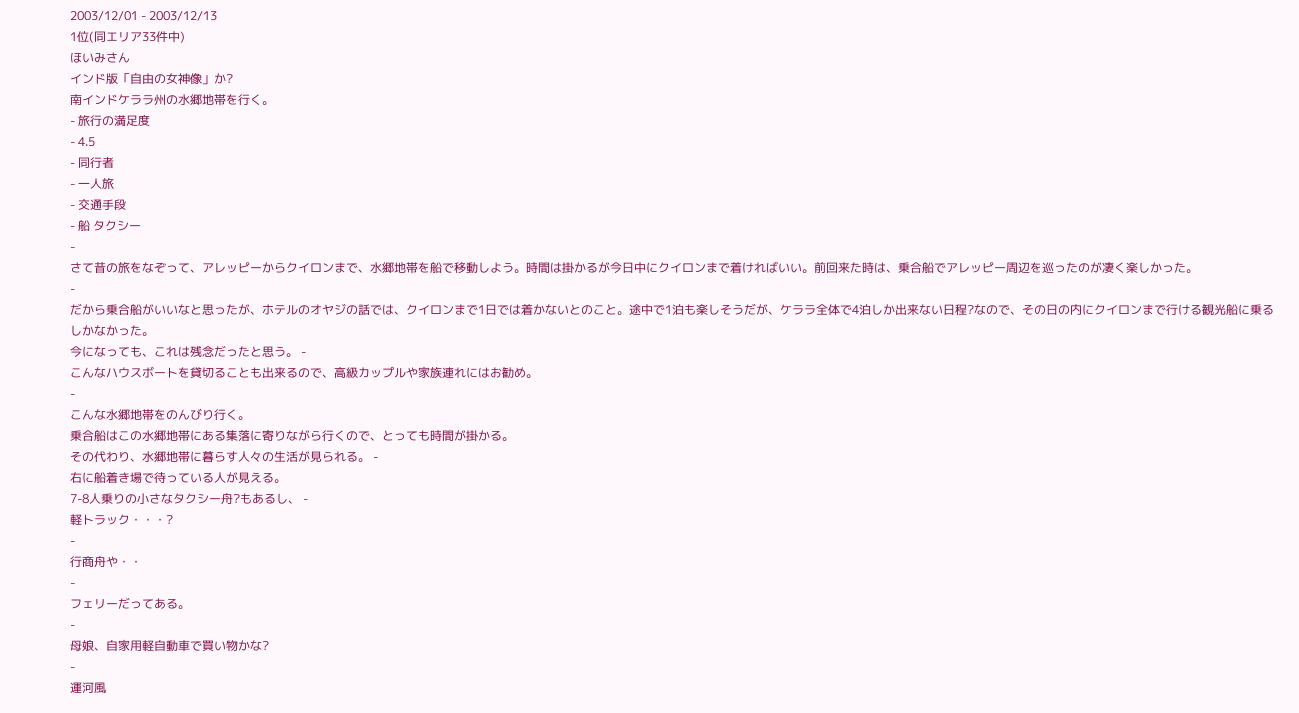2003/12/01 - 2003/12/13
1位(同エリア33件中)
ほいみさん
インド版「自由の女神像」か?
南インドケララ州の水郷地帯を行く。
- 旅行の満足度
- 4.5
- 同行者
- 一人旅
- 交通手段
- 船 タクシー
-
さて昔の旅をなぞって、アレッピーからクイロンまで、水郷地帯を船で移動しよう。時間は掛かるが今日中にクイロンまで着ければいい。前回来た時は、乗合船でアレッピー周辺を巡ったのが凄く楽しかった。
-
だから乗合船がいいなと思ったが、ホテルのオヤジの話では、クイロンまで1日では着かないとのこと。途中で1泊も楽しそうだが、ケララ全体で4泊しか出来ない日程?なので、その日の内にクイロンまで行ける観光船に乗るしかなかった。
今になっても、これは残念だったと思う。 -
こんなハウスボートを貸切ることも出来るので、高級カップルや家族連れにはお勧め。
-
こんな水郷地帯をのんびり行く。
乗合船はこの水郷地帯にある集落に寄りながら行くので、とっても時間が掛かる。
その代わり、水郷地帯に暮らす人々の生活が見られる。 -
右に船着き場で待っている人が見える。
7-8人乗りの小さなタクシー舟?もあるし、 -
軽トラック・・・?
-
行商舟や・・
-
フェリーだってある。
-
母娘、自家用軽自動車で買い物かな?
-
運河風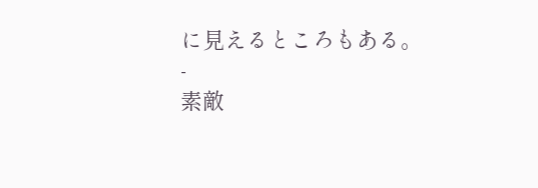に見えるところもある。
-
素敵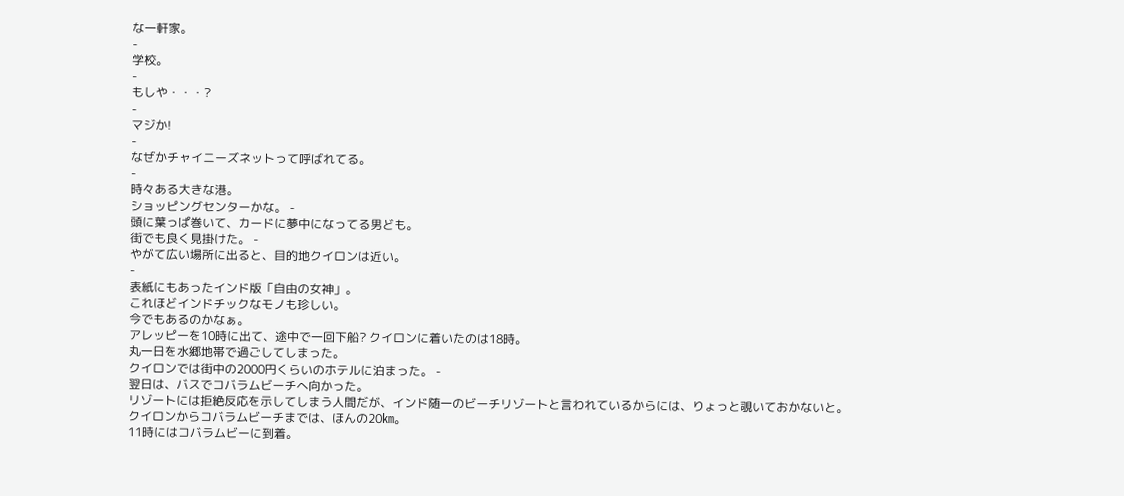な一軒家。
-
学校。
-
もしや・・・?
-
マジか!
-
なぜかチャイニーズネットって呼ばれてる。
-
時々ある大きな港。
ショッピングセンターかな。 -
頭に葉っぱ巻いて、カードに夢中になってる男ども。
街でも良く見掛けた。 -
やがて広い場所に出ると、目的地クイロンは近い。
-
表紙にもあったインド版「自由の女神」。
これほどインドチックなモノも珍しい。
今でもあるのかなぁ。
アレッピーを10時に出て、途中で一回下船? クイロンに着いたのは18時。
丸一日を水郷地帯で過ごしてしまった。
クイロンでは街中の2000円くらいのホテルに泊まった。 -
翌日は、バスでコバラムビーチへ向かった。
リゾートには拒絶反応を示してしまう人間だが、インド随一のビーチリゾートと言われているからには、りょっと覗いておかないと。
クイロンからコバラムビーチまでは、ほんの20㎞。
11時にはコバラムビーに到着。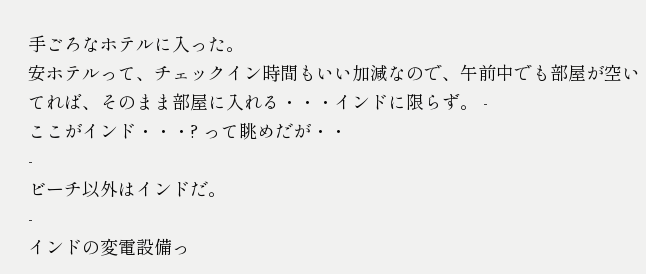手ごろなホテルに入った。
安ホテルって、チェックイン時間もいい加減なので、午前中でも部屋が空いてれば、そのまま部屋に入れる・・・インドに限らず。 -
ここがインド・・・? って眺めだが・・
-
ビーチ以外はインドだ。
-
インドの変電設備っ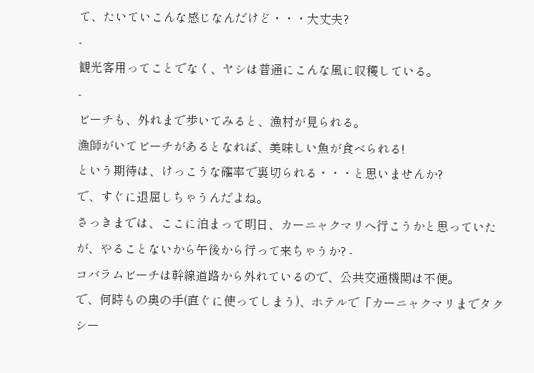て、たいていこんな感じなんだけど・・・大丈夫?
-
観光客用ってことでなく、ヤシは普通にこんな風に収穫している。
-
ビーチも、外れまで歩いてみると、漁村が見られる。
漁師がいてビーチがあるとなれば、美味しい魚が食べられる!
という期待は、けっこうな確率で裏切られる・・・と思いませんか?
で、すぐに退屈しちゃうんだよね。
さっきまでは、ここに泊まって明日、カーニャクマリへ行こうかと思っていたが、やることないから午後から行って来ちゃうか? -
コバラムビーチは幹線道路から外れているので、公共交通機関は不便。
で、何時もの奥の手(直ぐに使ってしまう)、ホテルで「カーニャクマリまでタクシー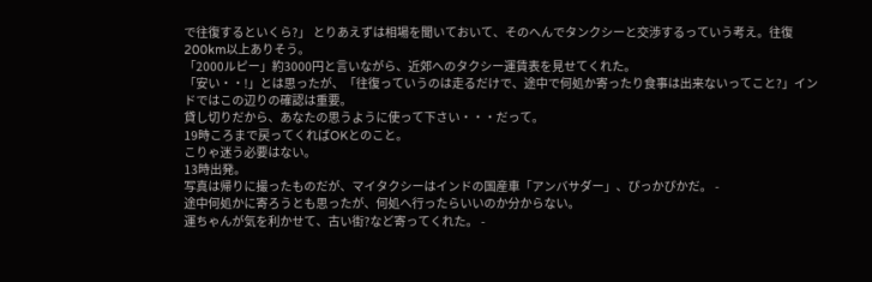で往復するといくら?」 とりあえずは相場を聞いておいて、そのへんでタンクシーと交渉するっていう考え。往復200km以上ありそう。
「2000ルピー」約3000円と言いながら、近郊へのタクシー運賃表を見せてくれた。
「安い・・!」とは思ったが、「往復っていうのは走るだけで、途中で何処か寄ったり食事は出来ないってこと?」インドではこの辺りの確認は重要。
貸し切りだから、あなたの思うように使って下さい・・・だって。
19時ころまで戻ってくればOKとのこと。
こりゃ迷う必要はない。
13時出発。
写真は帰りに撮ったものだが、マイタクシーはインドの国産車「アンバサダー」、ぴっかぴかだ。 -
途中何処かに寄ろうとも思ったが、何処へ行ったらいいのか分からない。
運ちゃんが気を利かせて、古い街?など寄ってくれた。 -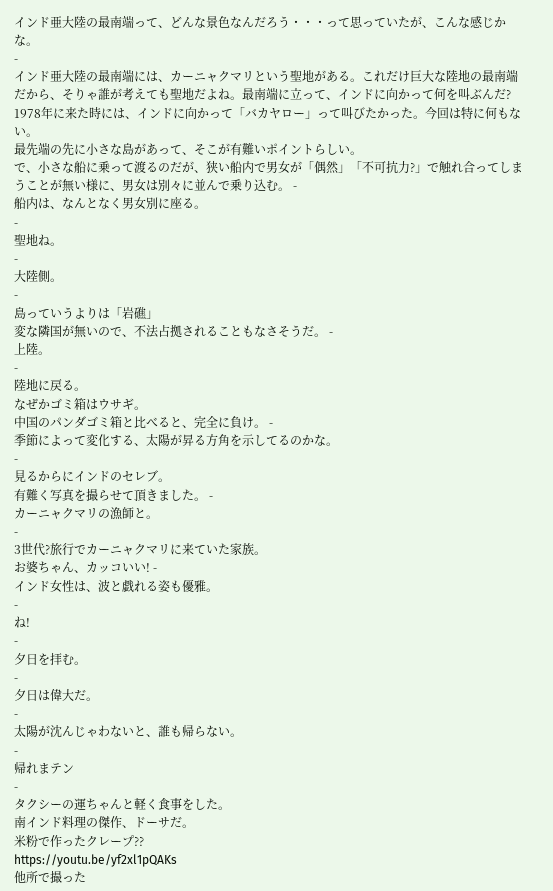インド亜大陸の最南端って、どんな景色なんだろう・・・って思っていたが、こんな感じかな。
-
インド亜大陸の最南端には、カーニャクマリという聖地がある。これだけ巨大な陸地の最南端だから、そりゃ誰が考えても聖地だよね。最南端に立って、インドに向かって何を叫ぶんだ?
1978年に来た時には、インドに向かって「バカヤロー」って叫びたかった。今回は特に何もない。
最先端の先に小さな島があって、そこが有難いポイントらしい。
で、小さな船に乗って渡るのだが、狭い船内で男女が「偶然」「不可抗力?」で触れ合ってしまうことが無い様に、男女は別々に並んで乗り込む。 -
船内は、なんとなく男女別に座る。
-
聖地ね。
-
大陸側。
-
島っていうよりは「岩礁」
変な隣国が無いので、不法占拠されることもなさそうだ。 -
上陸。
-
陸地に戻る。
なぜかゴミ箱はウサギ。
中国のパンダゴミ箱と比べると、完全に負け。 -
季節によって変化する、太陽が昇る方角を示してるのかな。
-
見るからにインドのセレブ。
有難く写真を撮らせて頂きました。 -
カーニャクマリの漁師と。
-
3世代?旅行でカーニャクマリに来ていた家族。
お婆ちゃん、カッコいい! -
インド女性は、波と戯れる姿も優雅。
-
ね!
-
夕日を拝む。
-
夕日は偉大だ。
-
太陽が沈んじゃわないと、誰も帰らない。
-
帰れまテン
-
タクシーの運ちゃんと軽く食事をした。
南インド料理の傑作、ドーサだ。
米粉で作ったクレープ??
https://youtu.be/yf2xl1pQAKs
他所で撮った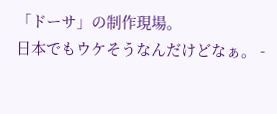「ドーサ」の制作現場。
日本でもウケそうなんだけどなぁ。 -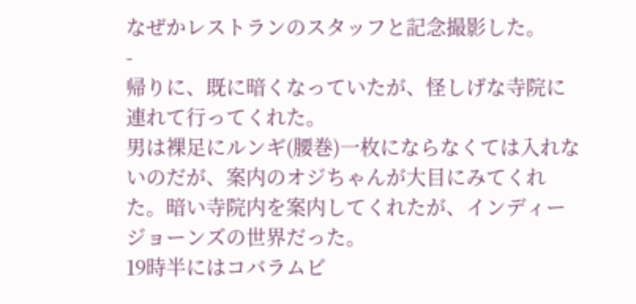なぜかレストランのスタッフと記念撮影した。
-
帰りに、既に暗くなっていたが、怪しげな寺院に連れて行ってくれた。
男は裸足にルンギ(腰巻)一枚にならなくては入れないのだが、案内のオジちゃんが大目にみてくれた。暗い寺院内を案内してくれたが、インディージョーンズの世界だった。
19時半にはコバラムビ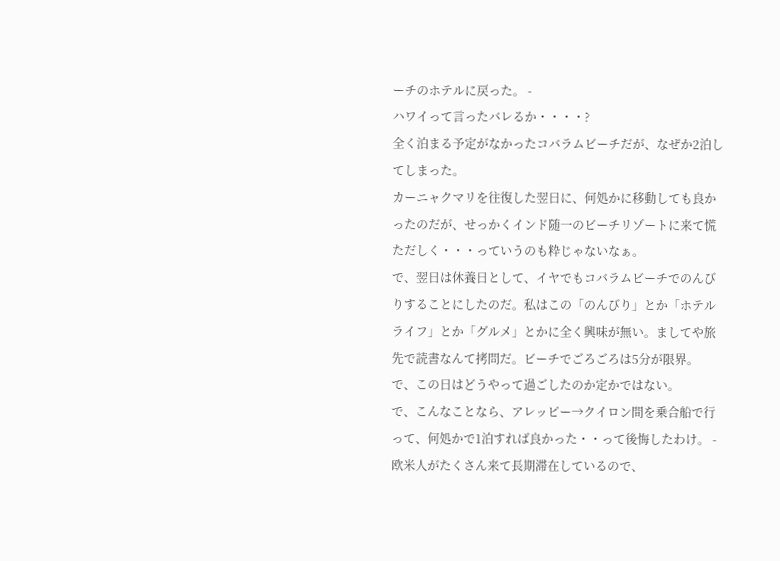ーチのホテルに戻った。 -
ハワイって言ったバレるか・・・・?
全く泊まる予定がなかったコバラムビーチだが、なぜか2泊してしまった。
カーニャクマリを往復した翌日に、何処かに移動しても良かったのだが、せっかくインド随一のビーチリゾートに来て慌ただしく・・・っていうのも粋じゃないなぁ。
で、翌日は休養日として、イヤでもコバラムビーチでのんびりすることにしたのだ。私はこの「のんびり」とか「ホテルライフ」とか「グルメ」とかに全く興味が無い。ましてや旅先で読書なんて拷問だ。ビーチでごろごろは5分が限界。
で、この日はどうやって過ごしたのか定かではない。
で、こんなことなら、アレッピー→クイロン間を乗合船で行って、何処かで1泊すれば良かった・・って後悔したわけ。 -
欧米人がたくさん来て長期滞在しているので、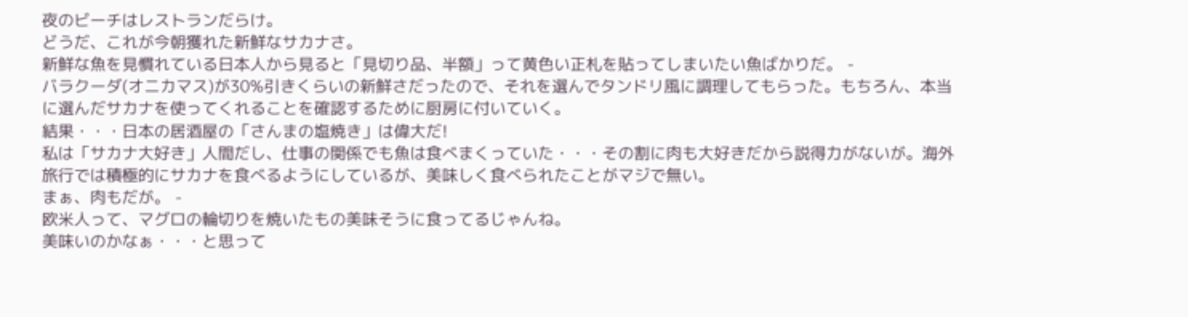夜のビーチはレストランだらけ。
どうだ、これが今朝獲れた新鮮なサカナさ。
新鮮な魚を見慣れている日本人から見ると「見切り品、半額」って黄色い正札を貼ってしまいたい魚ばかりだ。 -
バラクーダ(オニカマス)が30%引きくらいの新鮮さだったので、それを選んでタンドリ風に調理してもらった。もちろん、本当に選んだサカナを使ってくれることを確認するために厨房に付いていく。
結果・・・日本の居酒屋の「さんまの塩焼き」は偉大だ!
私は「サカナ大好き」人間だし、仕事の関係でも魚は食べまくっていた・・・その割に肉も大好きだから説得力がないが。海外旅行では積極的にサカナを食べるようにしているが、美味しく食べられたことがマジで無い。
まぁ、肉もだが。 -
欧米人って、マグロの輪切りを焼いたもの美味そうに食ってるじゃんね。
美味いのかなぁ・・・と思って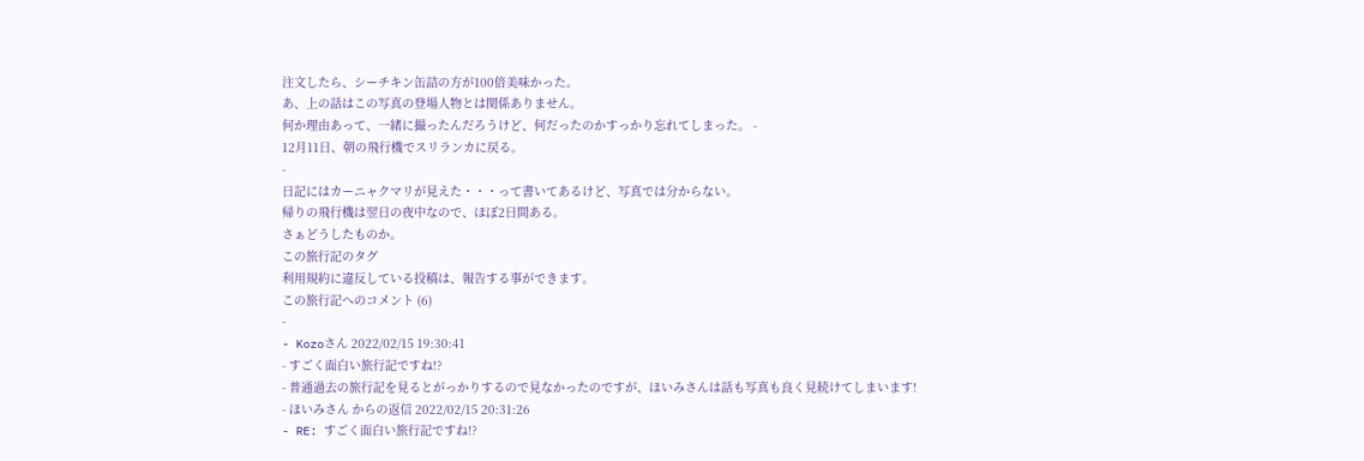注文したら、シーチキン缶詰の方が100倍美味かった。
あ、上の話はこの写真の登場人物とは関係ありません。
何か理由あって、一緒に撮ったんだろうけど、何だったのかすっかり忘れてしまった。 -
12月11日、朝の飛行機でスリランカに戻る。
-
日記にはカーニャクマリが見えた・・・って書いてあるけど、写真では分からない。
帰りの飛行機は翌日の夜中なので、ほぼ2日間ある。
さぁどうしたものか。
この旅行記のタグ
利用規約に違反している投稿は、報告する事ができます。
この旅行記へのコメント (6)
-
- Kozoさん 2022/02/15 19:30:41
- すごく面白い旅行記ですね!?
- 普通過去の旅行記を見るとがっかりするので見なかったのですが、ほいみさんは話も写真も良く見続けてしまいます!
- ほいみさん からの返信 2022/02/15 20:31:26
- RE: すごく面白い旅行記ですね!?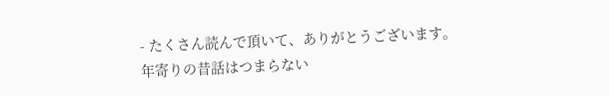- たくさん読んで頂いて、ありがとうございます。
年寄りの昔話はつまらない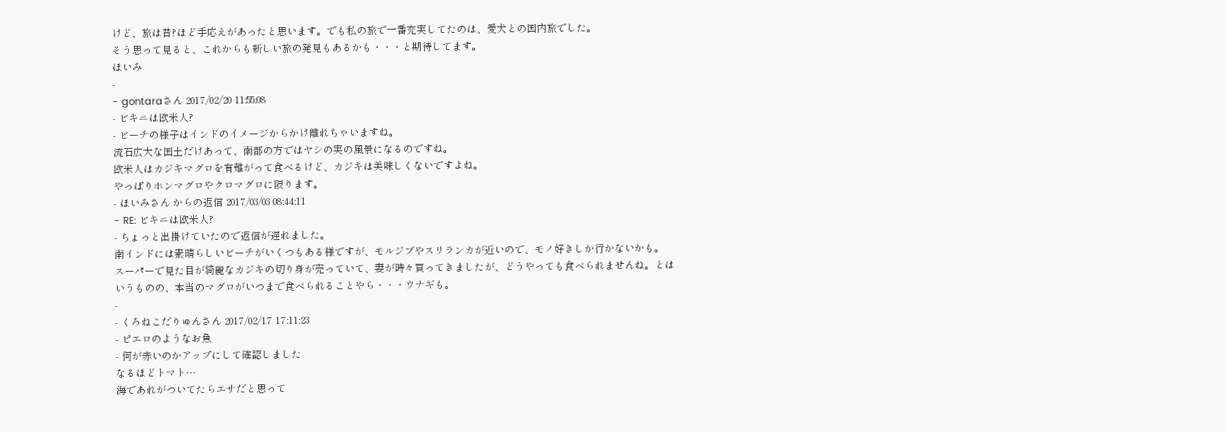けど、旅は昔?ほど手応えがあったと思います。でも私の旅で一番充実してたのは、愛犬との国内旅でした。
そう思って見ると、これからも新しい旅の発見もあるかも・・・と期待してます。
ほいみ
-
- gontaraさん 2017/02/20 11:55:08
- ビキニは欧米人?
- ビーチの様子はインドのイメージからかけ離れちゃいますね。
流石広大な国土だけあって、南部の方ではヤシの実の風景になるのですね。
欧米人はカジキマグロを有難がって食べるけど、カジキは美味しくないですよね。
やっぱりホンマグロやクロマグロに限ります。
- ほいみさん からの返信 2017/03/03 08:44:11
- RE: ビキニは欧米人?
- ちょっと出掛けていたので返信が遅れました。
南インドには素晴らしいビーチがいくつもある様ですが、モルジブやスリランカが近いので、モノ好きしか行かないかも。
スーパーで見た目が綺麗なカジキの切り身が売っていて、妻が時々買ってきましたが、どうやっても食べられませんね。とはいうものの、本当のマグロがいつまで食べられることやら・・・ウナギも。
-
- くろねこだりゅんさん 2017/02/17 17:11:23
- ピエロのようなお魚
- 何が赤いのかアップにして確認しました
なるほどトマト…
海であれがついてたらエサだと思って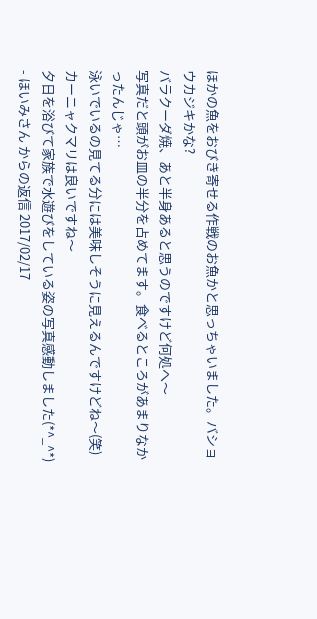ほかの魚をおびき寄せる作戦のお魚かと思っちゃいました。バショウカジキかな?
バラクーダ焼、あと半身あると思うのですけど何処へ〜
写真だと頭がお皿の半分を占めてます。食べるところがあまりなかったんじゃ…
泳いでいるの見てる分には美味しそうに見えるんですけどね〜(笑)
カーニャクマリは良いですね〜
夕日を浴びて家族で水遊びをしている姿の写真感動しました(*^_^*)
- ほいみさん からの返信 2017/02/17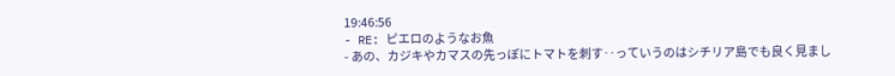19:46:56
- RE: ピエロのようなお魚
- あの、カジキやカマスの先っぽにトマトを刺す‥っていうのはシチリア島でも良く見まし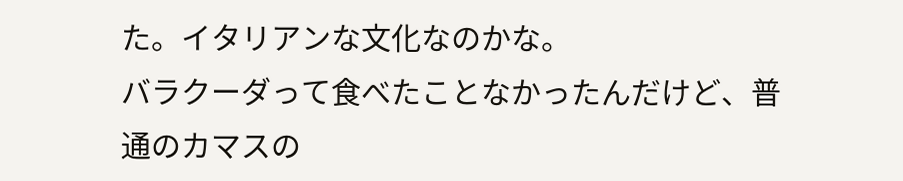た。イタリアンな文化なのかな。
バラクーダって食べたことなかったんだけど、普通のカマスの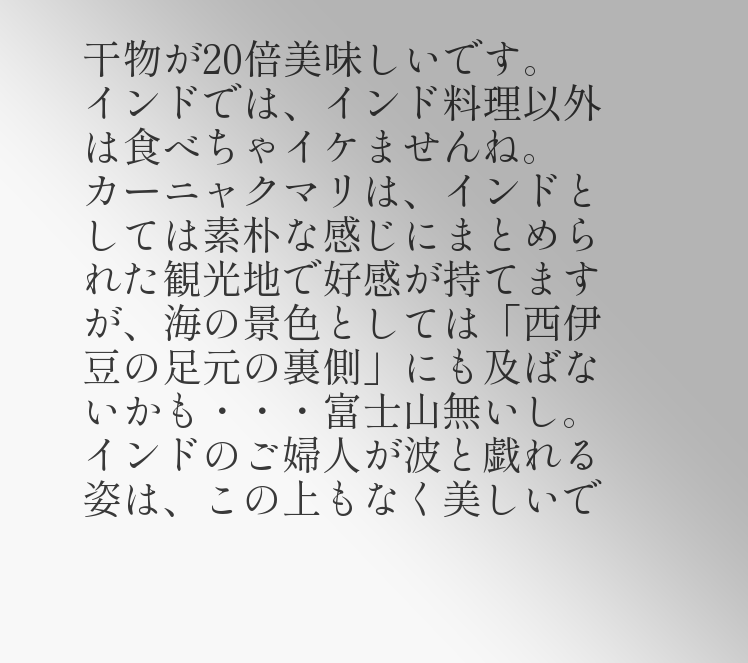干物が20倍美味しいです。
インドでは、インド料理以外は食べちゃイケませんね。
カーニャクマリは、インドとしては素朴な感じにまとめられた観光地で好感が持てますが、海の景色としては「西伊豆の足元の裏側」にも及ばないかも・・・富士山無いし。
インドのご婦人が波と戯れる姿は、この上もなく美しいで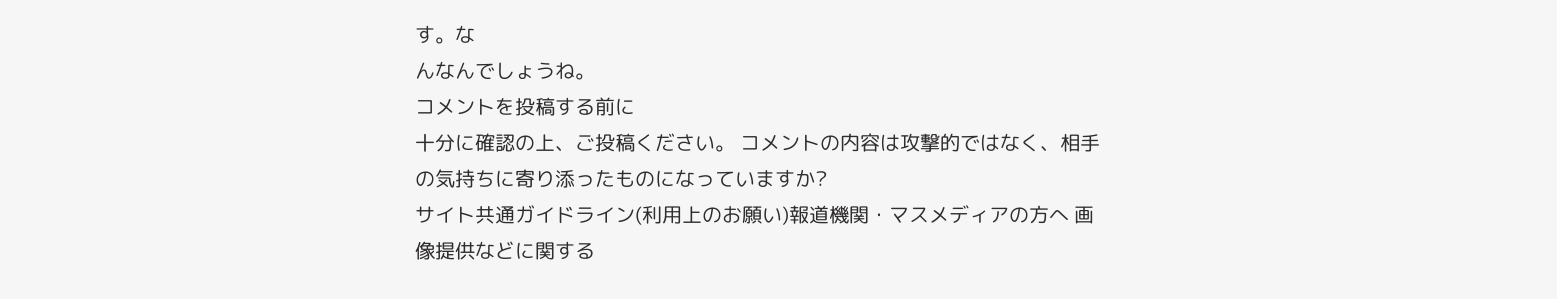す。な
んなんでしょうね。
コメントを投稿する前に
十分に確認の上、ご投稿ください。 コメントの内容は攻撃的ではなく、相手の気持ちに寄り添ったものになっていますか?
サイト共通ガイドライン(利用上のお願い)報道機関・マスメディアの方へ 画像提供などに関する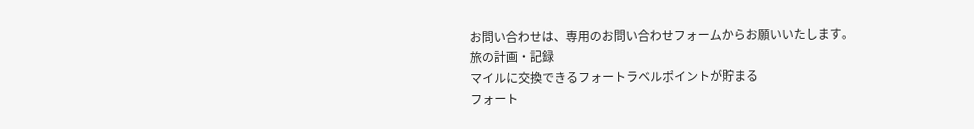お問い合わせは、専用のお問い合わせフォームからお願いいたします。
旅の計画・記録
マイルに交換できるフォートラベルポイントが貯まる
フォート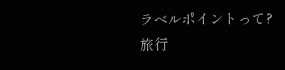ラベルポイントって?
旅行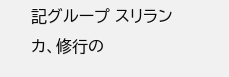記グループ スリランカ、修行の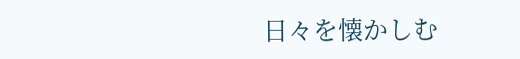日々を懐かしむ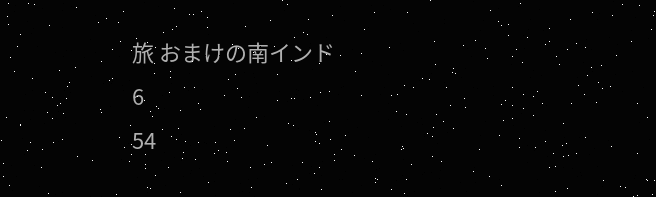旅 おまけの南インド
6
54